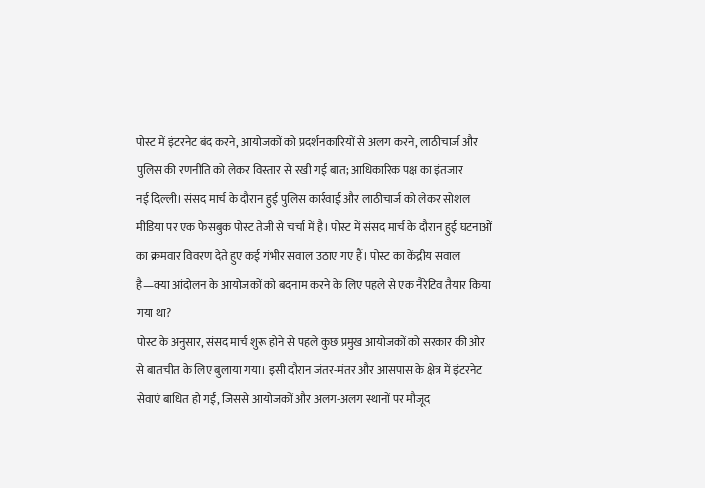पोस्ट में इंटरनेट बंद करने, आयोजकों को प्रदर्शनकारियों से अलग करने, लाठीचार्ज और पुलिस की रणनीति को लेकर विस्तार से रखी गई बात; आधिकारिक पक्ष का इंतजार
नई दिल्ली। संसद मार्च के दौरान हुई पुलिस कार्रवाई और लाठीचार्ज को लेकर सोशल मीडिया पर एक फेसबुक पोस्ट तेजी से चर्चा में है। पोस्ट में संसद मार्च के दौरान हुई घटनाओं का क्रमवार विवरण देते हुए कई गंभीर सवाल उठाए गए हैं। पोस्ट का केंद्रीय सवाल है—क्या आंदोलन के आयोजकों को बदनाम करने के लिए पहले से एक नैरेटिव तैयार किया गया था?
पोस्ट के अनुसार, संसद मार्च शुरू होने से पहले कुछ प्रमुख आयोजकों को सरकार की ओर से बातचीत के लिए बुलाया गया। इसी दौरान जंतर-मंतर और आसपास के क्षेत्र में इंटरनेट सेवाएं बाधित हो गईं, जिससे आयोजकों और अलग-अलग स्थानों पर मौजूद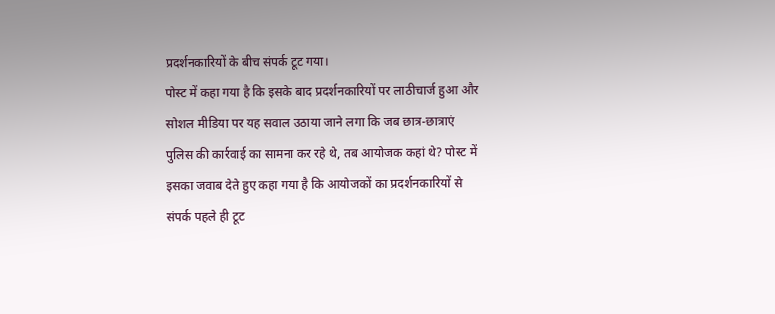प्रदर्शनकारियों के बीच संपर्क टूट गया।
पोस्ट में कहा गया है कि इसके बाद प्रदर्शनकारियों पर लाठीचार्ज हुआ और सोशल मीडिया पर यह सवाल उठाया जाने लगा कि जब छात्र-छात्राएं पुलिस की कार्रवाई का सामना कर रहे थे, तब आयोजक कहां थे? पोस्ट में इसका जवाब देते हुए कहा गया है कि आयोजकों का प्रदर्शनकारियों से संपर्क पहले ही टूट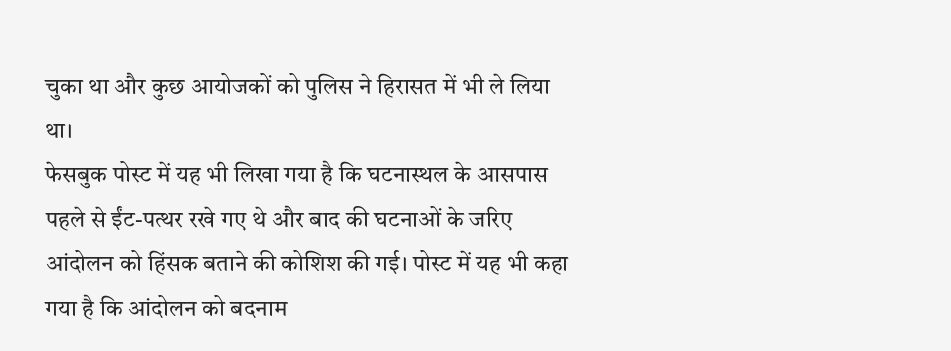चुका था और कुछ आयोजकों को पुलिस ने हिरासत में भी ले लिया था।
फेसबुक पोस्ट में यह भी लिखा गया है कि घटनास्थल के आसपास पहले से ईंट-पत्थर रखे गए थे और बाद की घटनाओं के जरिए आंदोलन को हिंसक बताने की कोशिश की गई। पोस्ट में यह भी कहा गया है कि आंदोलन को बदनाम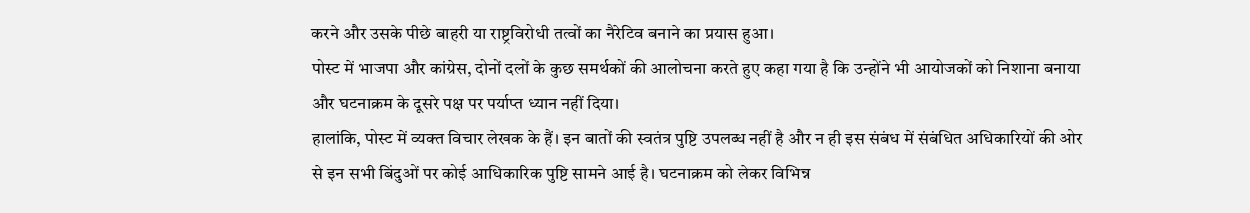करने और उसके पीछे बाहरी या राष्ट्रविरोधी तत्वों का नैरेटिव बनाने का प्रयास हुआ।
पोस्ट में भाजपा और कांग्रेस, दोनों दलों के कुछ समर्थकों की आलोचना करते हुए कहा गया है कि उन्होंने भी आयोजकों को निशाना बनाया और घटनाक्रम के दूसरे पक्ष पर पर्याप्त ध्यान नहीं दिया।
हालांकि, पोस्ट में व्यक्त विचार लेखक के हैं। इन बातों की स्वतंत्र पुष्टि उपलब्ध नहीं है और न ही इस संबंध में संबंधित अधिकारियों की ओर से इन सभी बिंदुओं पर कोई आधिकारिक पुष्टि सामने आई है। घटनाक्रम को लेकर विभिन्न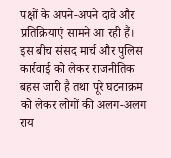पक्षों के अपने-अपने दावे और प्रतिक्रियाएं सामने आ रही हैं।
इस बीच संसद मार्च और पुलिस कार्रवाई को लेकर राजनीतिक बहस जारी है तथा पूरे घटनाक्रम को लेकर लोगों की अलग-अलग राय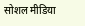सोशल मीडिया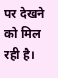पर देखने को मिल रही है।